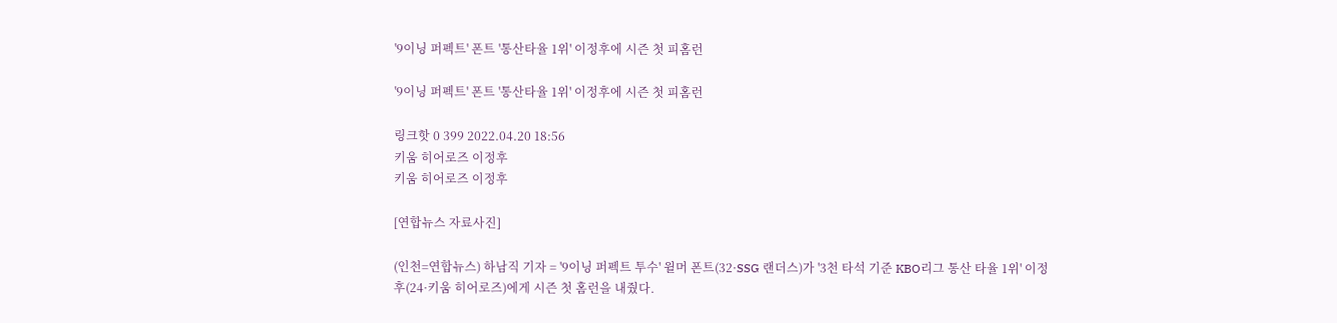'9이닝 퍼펙트' 폰트 '통산타율 1위' 이정후에 시즌 첫 피홈런

'9이닝 퍼펙트' 폰트 '통산타율 1위' 이정후에 시즌 첫 피홈런

링크핫 0 399 2022.04.20 18:56
키움 히어로즈 이정후
키움 히어로즈 이정후

[연합뉴스 자료사진]

(인천=연합뉴스) 하남직 기자 = '9이닝 퍼펙트 투수' 윌머 폰트(32·SSG 랜더스)가 '3천 타석 기준 KBO리그 통산 타율 1위' 이정후(24·키움 히어로즈)에게 시즌 첫 홈런을 내줬다.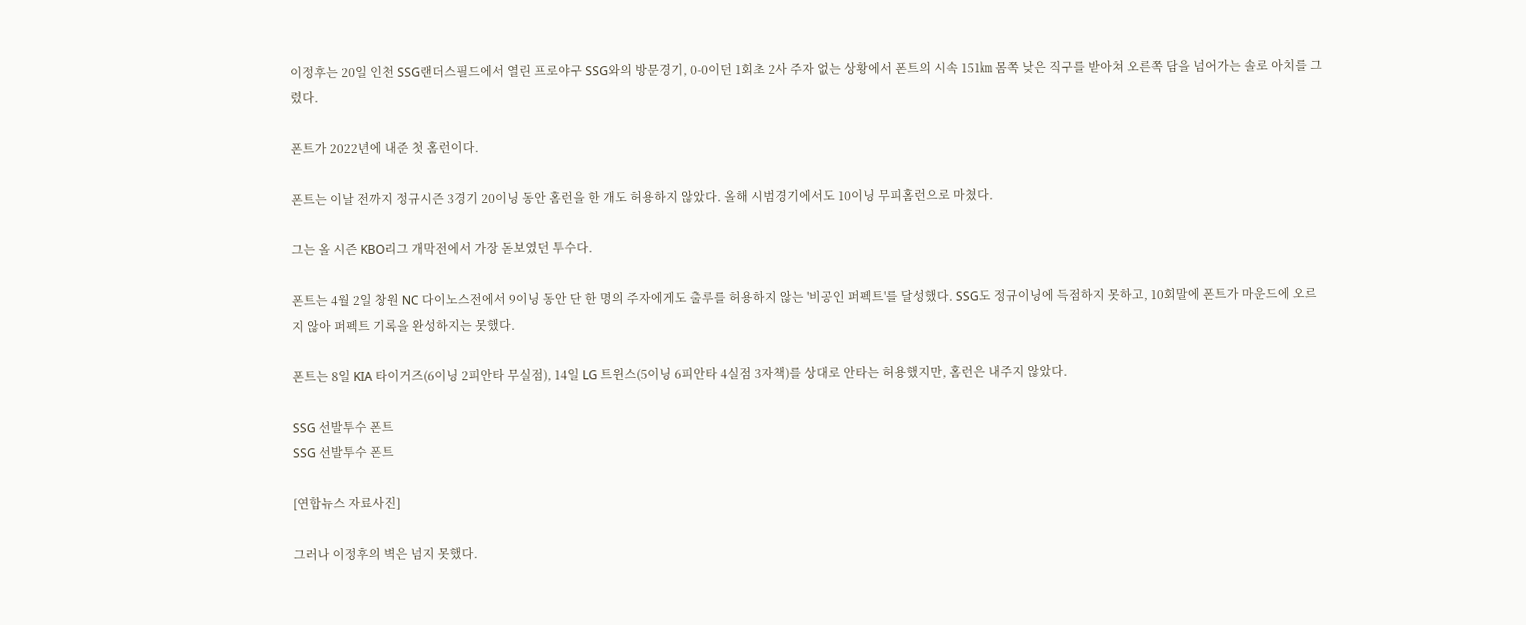이정후는 20일 인천 SSG랜더스필드에서 열린 프로야구 SSG와의 방문경기, 0-0이던 1회초 2사 주자 없는 상황에서 폰트의 시속 151㎞ 몸쪽 낮은 직구를 받아쳐 오른쪽 담을 넘어가는 솔로 아치를 그렸다.

폰트가 2022년에 내준 첫 홈런이다.

폰트는 이날 전까지 정규시즌 3경기 20이닝 동안 홈런을 한 개도 허용하지 않았다. 올해 시범경기에서도 10이닝 무피홈런으로 마쳤다.

그는 올 시즌 KBO리그 개막전에서 가장 돋보였던 투수다.

폰트는 4월 2일 창원 NC 다이노스전에서 9이닝 동안 단 한 명의 주자에게도 출루를 허용하지 않는 '비공인 퍼펙트'를 달성했다. SSG도 정규이닝에 득점하지 못하고, 10회말에 폰트가 마운드에 오르지 않아 퍼펙트 기록을 완성하지는 못했다.

폰트는 8일 KIA 타이거즈(6이닝 2피안타 무실점), 14일 LG 트윈스(5이닝 6피안타 4실점 3자책)를 상대로 안타는 허용했지만, 홈런은 내주지 않았다.

SSG 선발투수 폰트
SSG 선발투수 폰트

[연합뉴스 자료사진]

그러나 이정후의 벽은 넘지 못했다.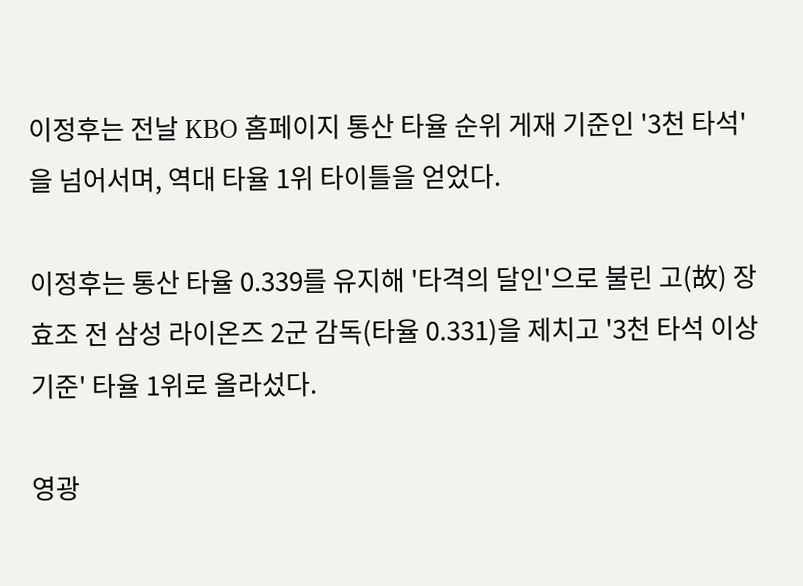이정후는 전날 KBO 홈페이지 통산 타율 순위 게재 기준인 '3천 타석'을 넘어서며, 역대 타율 1위 타이틀을 얻었다.

이정후는 통산 타율 0.339를 유지해 '타격의 달인'으로 불린 고(故) 장효조 전 삼성 라이온즈 2군 감독(타율 0.331)을 제치고 '3천 타석 이상 기준' 타율 1위로 올라섰다.

영광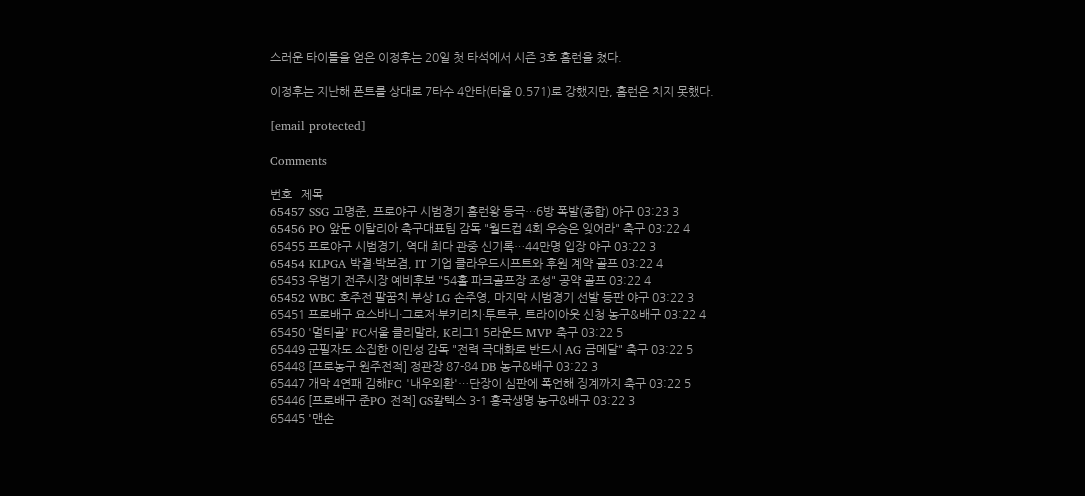스러운 타이틀을 얻은 이정후는 20일 첫 타석에서 시즌 3호 홈런을 쳤다.

이정후는 지난해 폰트를 상대로 7타수 4안타(타율 0.571)로 강했지만, 홈런은 치지 못했다.

[email protected]

Comments

번호   제목
65457 SSG 고명준, 프로야구 시범경기 홈런왕 등극…6방 폭발(종합) 야구 03:23 3
65456 PO 앞둔 이탈리아 축구대표팀 감독 "월드컵 4회 우승은 잊어라" 축구 03:22 4
65455 프로야구 시범경기, 역대 최다 관중 신기록…44만명 입장 야구 03:22 3
65454 KLPGA 박결·박보겸, IT 기업 클라우드시프트와 후원 계약 골프 03:22 4
65453 우범기 전주시장 예비후보 "54홀 파크골프장 조성" 공약 골프 03:22 4
65452 WBC 호주전 팔꿈치 부상 LG 손주영, 마지막 시범경기 선발 등판 야구 03:22 3
65451 프로배구 요스바니·그로저·부키리치·투트쿠, 트라이아웃 신청 농구&배구 03:22 4
65450 '멀티골' FC서울 클리말라, K리그1 5라운드 MVP 축구 03:22 5
65449 군필자도 소집한 이민성 감독 "전력 극대화로 반드시 AG 금메달" 축구 03:22 5
65448 [프로농구 원주전적] 정관장 87-84 DB 농구&배구 03:22 3
65447 개막 4연패 김해FC '내우외환'…단장이 심판에 폭언해 징계까지 축구 03:22 5
65446 [프로배구 준PO 전적] GS칼텍스 3-1 흥국생명 농구&배구 03:22 3
65445 '맨손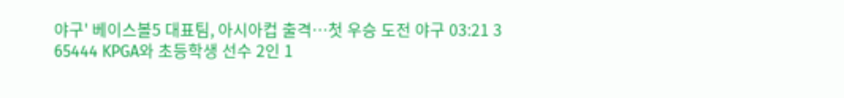야구' 베이스볼5 대표팀, 아시아컵 출격…첫 우승 도전 야구 03:21 3
65444 KPGA와 초등학생 선수 2인 1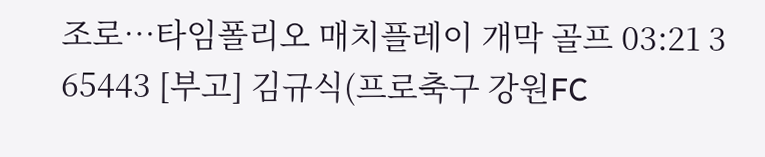조로…타임폴리오 매치플레이 개막 골프 03:21 3
65443 [부고] 김규식(프로축구 강원FC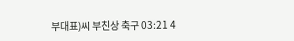부대표)씨 부친상 축구 03:21 4